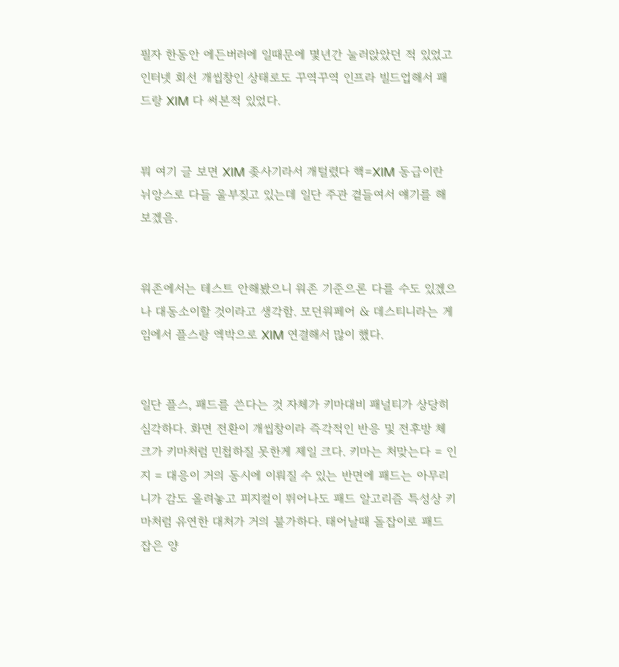필자 한동안 에든버러에 일때문에 몇년간 눌러앉았던 적 있었고 인터넷 회선 개씹창인 상태로도 꾸역꾸역 인프라 빌드업해서 패드랑 XIM 다 써본적 있었다.


뭐 여기 글 보면 XIM 좆사기라서 개털렸다 핵=XIM 동급이란 뉘앙스로 다들 울부짖고 있는데 일단 주관 곁들여서 얘기를 해보겠음.


워존에서는 테스트 안해봤으니 워존 기준으론 다를 수도 있겠으나 대동소이할 것이라고 생각함. 모던워페어 & 데스티니라는 게임에서 플스랑 엑박으로 XIM 연결해서 많이 했다.


일단 플스, 패드를 쓴다는 것 자체가 키마대비 패널티가 상당히 심각하다. 화면 전환이 개씹창이라 즉각적인 반응 및 전후방 체크가 키마처럼 민첩하질 못한게 제일 크다. 키마는 처맞는다 = 인지 = 대응이 거의 동시에 이뤄질 수 있는 반면에 패드는 아무리 니가 감도 올려놓고 피지컬이 뛰어나도 패드 알고리즘 특성상 키마처럼 유연한 대처가 거의 불가하다. 태어날때 돌잡이로 패드 잡은 양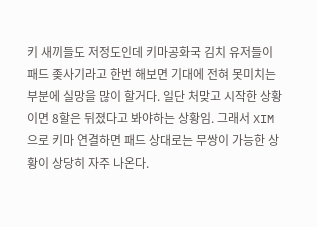키 새끼들도 저정도인데 키마공화국 김치 유저들이 패드 좆사기라고 한번 해보면 기대에 전혀 못미치는 부분에 실망을 많이 할거다. 일단 처맞고 시작한 상황이면 8할은 뒤졌다고 봐야하는 상황임. 그래서 XIM으로 키마 연결하면 패드 상대로는 무쌍이 가능한 상황이 상당히 자주 나온다.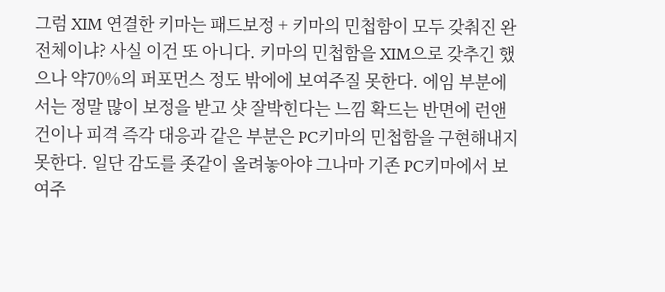그럼 XIM 연결한 키마는 패드보정 + 키마의 민첩함이 모두 갖춰진 완전체이냐? 사실 이건 또 아니다. 키마의 민첩함을 XIM으로 갖추긴 했으나 약70%의 퍼포먼스 정도 밖에에 보여주질 못한다. 에임 부분에서는 정말 많이 보정을 받고 샷 잘박힌다는 느낌 확드는 반면에 런앤건이나 피격 즉각 대응과 같은 부분은 PC키마의 민첩함을 구현해내지 못한다. 일단 감도를 좃같이 올려놓아야 그나마 기존 PC키마에서 보여주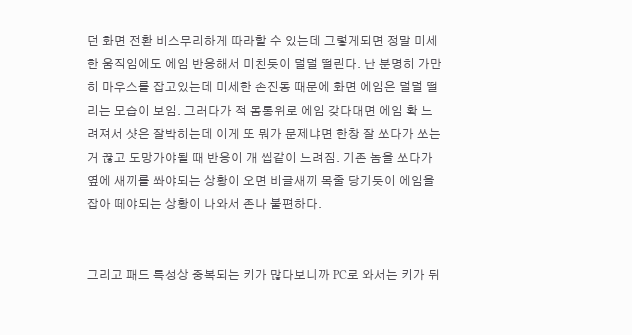던 화면 전환 비스무리하게 따라할 수 있는데 그렇게되면 정말 미세한 움직임에도 에임 반응해서 미친듯이 덜덜 떨린다. 난 분명히 가만히 마우스를 잡고있는데 미세한 손진동 때문에 화면 에임은 덜덜 떨리는 모습이 보임. 그러다가 적 몸통위로 에임 갖다대면 에임 확 느려져서 샷은 잘박히는데 이게 또 뭐가 문제냐면 한창 잘 쏘다가 쏘는거 끊고 도망가야될 때 반응이 개 씹같이 느려짐. 기존 놈을 쏘다가 옆에 새끼를 쏴야되는 상황이 오면 비글새끼 목줄 당기듯이 에임을 잡아 떼야되는 상황이 나와서 존나 불편하다.


그리고 패드 특성상 중복되는 키가 많다보니까 PC로 와서는 키가 뒤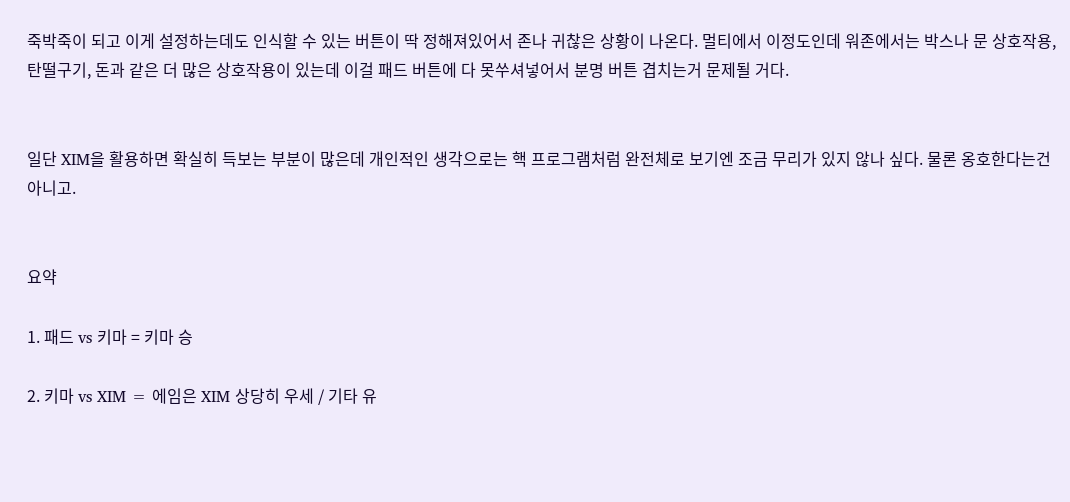죽박죽이 되고 이게 설정하는데도 인식할 수 있는 버튼이 딱 정해져있어서 존나 귀찮은 상황이 나온다. 멀티에서 이정도인데 워존에서는 박스나 문 상호작용, 탄떨구기, 돈과 같은 더 많은 상호작용이 있는데 이걸 패드 버튼에 다 못쑤셔넣어서 분명 버튼 겹치는거 문제될 거다.


일단 XIM을 활용하면 확실히 득보는 부분이 많은데 개인적인 생각으로는 핵 프로그램처럼 완전체로 보기엔 조금 무리가 있지 않나 싶다. 물론 옹호한다는건 아니고.


요약

1. 패드 vs 키마 = 키마 승

2. 키마 vs XIM = 에임은 XIM 상당히 우세 / 기타 유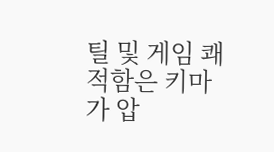틸 및 게임 쾌적함은 키마가 압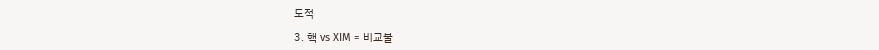도적

3. 핵 vs XIM = 비교불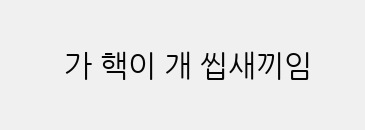가 핵이 개 씹새끼임